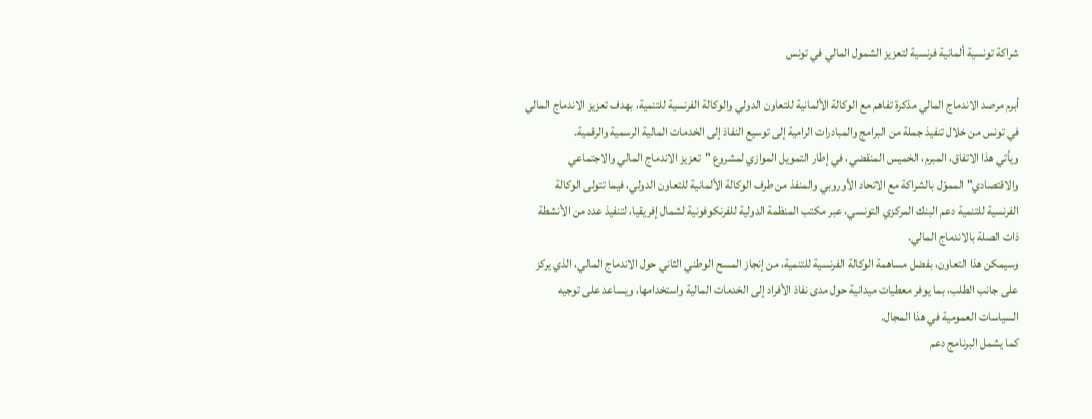شراكة تونسية ألمانية فرنسية لتعزيز الشمول المالي في تونس

أبرم مرصد الاندماج المالي مذكرة تفاهم مع الوكالة الألمانية للتعاون الدولي والوكالة الفرنسية للتنمية، بهدف تعزيز الاندماج المالي في تونس من خلال تنفيذ جملة من البرامج والمبادرات الرامية إلى توسيع النفاذ إلى الخدمات المالية الرسمية والرقمية.
ويأتي هذا الاتفاق، المبرم، الخميس المنقضي، في إطار التمويل الموازي لمشروع "تعزيز الاندماج المالي والاجتماعي والاقتصادي" المموّل بالشراكة مع الاتحاد الأوروبي والمنفذ من طرف الوكالة الألمانية للتعاون الدولي، فيما تتولى الوكالة الفرنسية للتنمية دعم البنك المركزي التونسي، عبر مكتب المنظمة الدولية للفرنكوفونية لشمال إفريقيا، لتنفيذ عدد من الأنشطة ذات الصلة بالاندماج المالي.
وسيمكن هذا التعاون، بفضل مساهمة الوكالة الفرنسية للتنمية، من إنجاز المسح الوطني الثاني حول الاندماج المالي، الذي يركز على جانب الطلب، بما يوفر معطيات ميدانية حول مدى نفاذ الأفراد إلى الخدمات المالية واستخدامها، ويساعد على توجيه السياسات العمومية في هذا المجال.
كما يشمل البرنامج دعم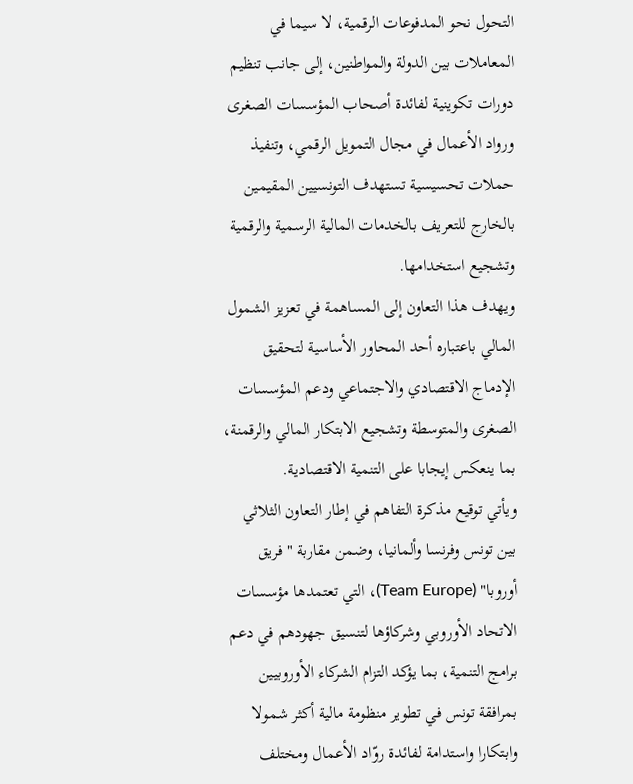التحول نحو المدفوعات الرقمية، لا سيما في المعاملات بين الدولة والمواطنين، إلى جانب تنظيم دورات تكوينية لفائدة أصحاب المؤسسات الصغرى ورواد الأعمال في مجال التمويل الرقمي، وتنفيذ حملات تحسيسية تستهدف التونسيين المقيمين بالخارج للتعريف بالخدمات المالية الرسمية والرقمية وتشجيع استخدامها.
ويهدف هذا التعاون إلى المساهمة في تعزيز الشمول المالي باعتباره أحد المحاور الأساسية لتحقيق الإدماج الاقتصادي والاجتماعي ودعم المؤسسات الصغرى والمتوسطة وتشجيع الابتكار المالي والرقمنة، بما ينعكس إيجابا على التنمية الاقتصادية.
ويأتي توقيع مذكرة التفاهم في إطار التعاون الثلاثي بين تونس وفرنسا وألمانيا، وضمن مقاربة "فريق أوروبا" (Team Europe)، التي تعتمدها مؤسسات الاتحاد الأوروبي وشركاؤها لتنسيق جهودهم في دعم برامج التنمية، بما يؤكد التزام الشركاء الأوروبيين بمرافقة تونس في تطوير منظومة مالية أكثر شمولا وابتكارا واستدامة لفائدة روّاد الأعمال ومختلف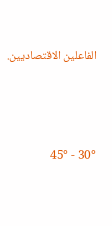الفاعلين الاقتصاديين.




30° - 45°